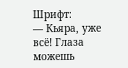Шрифт:
— Кьяра, уже всё! Глаза можешь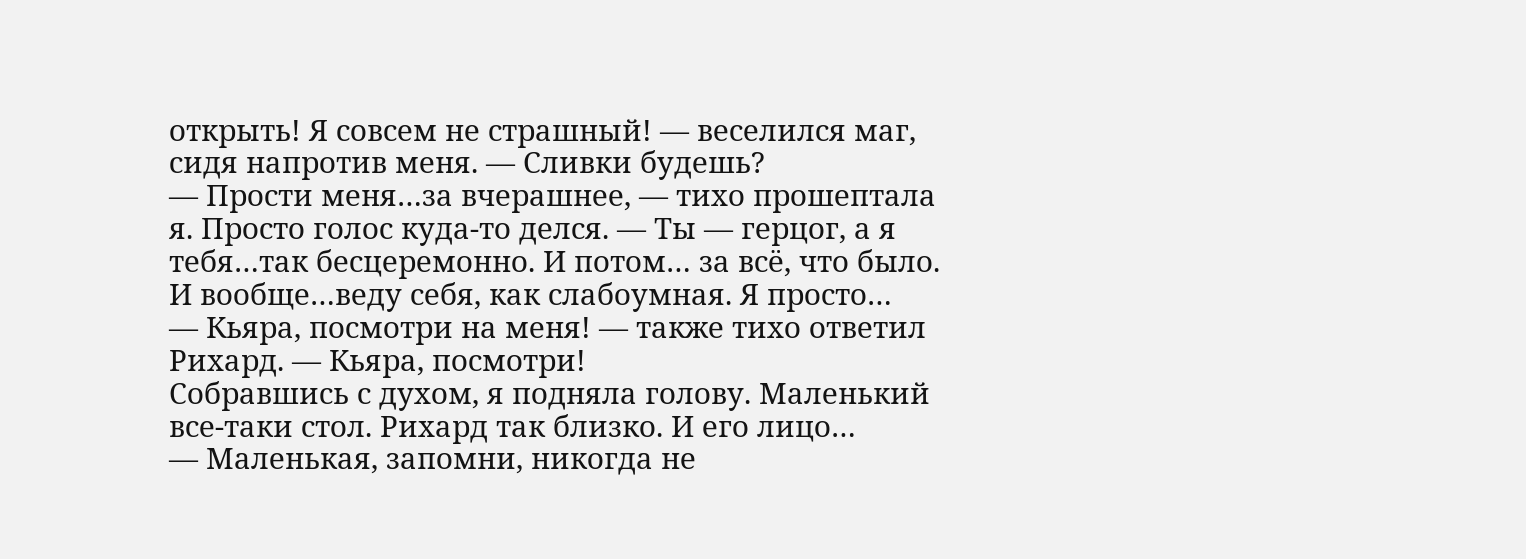открыть! Я совсем не страшный! — веселился маг, сидя напротив меня. — Сливки будешь?
— Прости меня…за вчерашнее, — тихо прошептала я. Просто голос куда-то делся. — Ты — герцог, а я тебя…так бесцеремонно. И потом… за всё, что было. И вообще…веду себя, как слабоумная. Я просто…
— Кьяра, посмотри на меня! — также тихо ответил Рихард. — Кьяра, посмотри!
Собравшись с духом, я подняла голову. Маленький все-таки стол. Рихард так близко. И его лицо…
— Маленькая, запомни, никогда не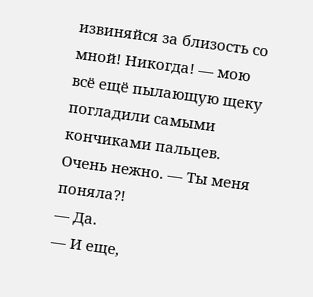извиняйся за близость со мной! Никогда! — мою всё ещё пылающую щеку погладили самыми кончиками пальцев. Очень нежно. — Ты меня поняла?!
— Да.
— И еще,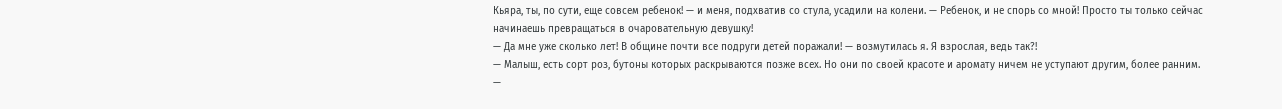Кьяра, ты, по сути, еще совсем ребенок! — и меня, подхватив со стула, усадили на колени. — Ребенок, и не спорь со мной! Просто ты только сейчас начинаешь превращаться в очаровательную девушку!
— Да мне уже сколько лет! В общине почти все подруги детей поражали! — возмутилась я. Я взрослая, ведь так?!
— Малыш, есть сорт роз, бутоны которых раскрываются позже всех. Но они по своей красоте и аромату ничем не уступают другим, более ранним. —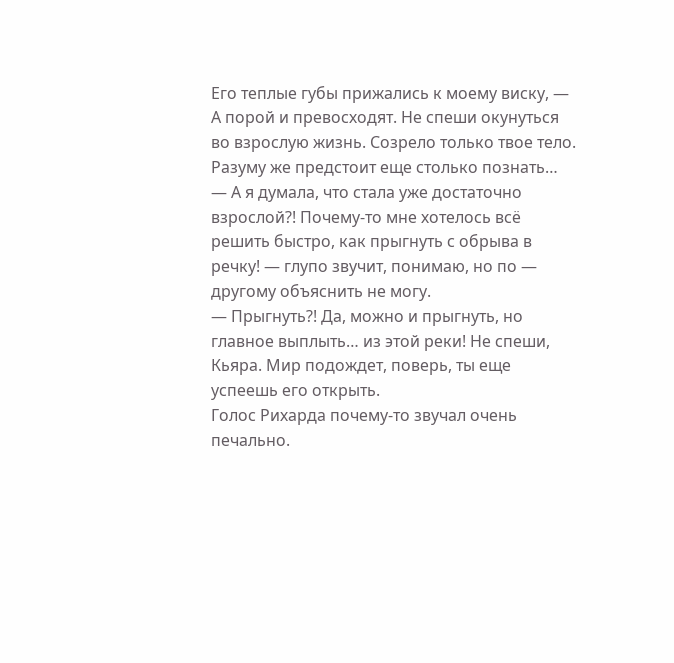Его теплые губы прижались к моему виску, — А порой и превосходят. Не спеши окунуться во взрослую жизнь. Созрело только твое тело. Разуму же предстоит еще столько познать…
— А я думала, что стала уже достаточно взрослой?! Почему-то мне хотелось всё решить быстро, как прыгнуть с обрыва в речку! — глупо звучит, понимаю, но по — другому объяснить не могу.
— Прыгнуть?! Да, можно и прыгнуть, но главное выплыть… из этой реки! Не спеши, Кьяра. Мир подождет, поверь, ты еще успеешь его открыть.
Голос Рихарда почему-то звучал очень печально.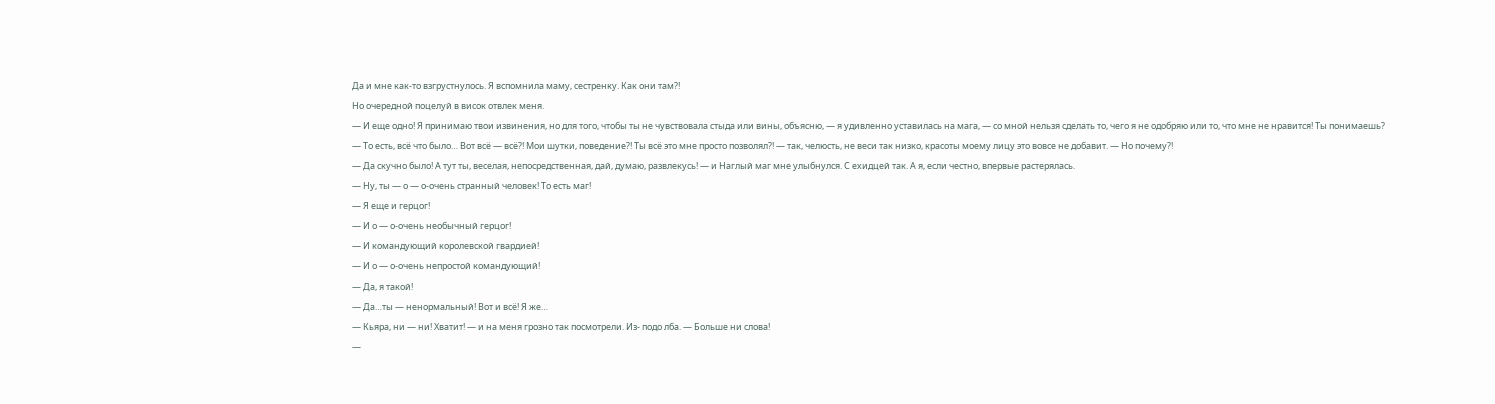Да и мне как-то взгрустнулось. Я вспомнила маму, сестренку. Как они там?!
Но очередной поцелуй в висок отвлек меня.
— И еще одно! Я принимаю твои извинения, но для того, чтобы ты не чувствовала стыда или вины, объясню, — я удивленно уставилась на мага, — со мной нельзя сделать то, чего я не одобряю или то, что мне не нравится! Ты понимаешь?
— То есть, всё что было… Вот всё — всё?! Мои шутки, поведение?! Ты всё это мне просто позволял?! — так, челюсть, не веси так низко, красоты моему лицу это вовсе не добавит. — Но почему?!
— Да скучно было! А тут ты, веселая, непосредственная, дай, думаю, развлекусь! — и Наглый маг мне улыбнулся. С ехидцей так. А я, если честно, впервые растерялась.
— Ну, ты — о — о-очень странный человек! То есть маг!
— Я еще и герцог!
— И о — о-очень необычный герцог!
— И командующий королевской гвардией!
— И о — о-очень непростой командующий!
— Да, я такой!
— Да…ты — ненормальный! Вот и всё! Я же…
— Кьяра, ни — ни! Хватит! — и на меня грозно так посмотрели. Из- подо лба. — Больше ни слова!
—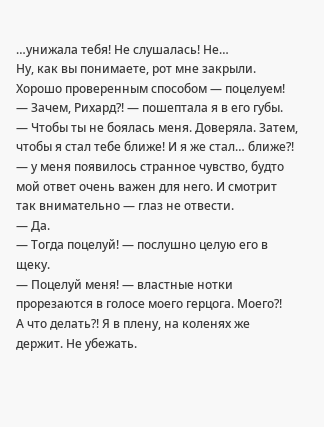…унижала тебя! Не слушалась! Не…
Ну, как вы понимаете, рот мне закрыли. Хорошо проверенным способом — поцелуем!
— Зачем, Рихард?! — пошептала я в его губы.
— Чтобы ты не боялась меня. Доверяла. Затем, чтобы я стал тебе ближе! И я же стал… ближе?! — у меня появилось странное чувство, будто мой ответ очень важен для него. И смотрит так внимательно — глаз не отвести.
— Да.
— Тогда поцелуй! — послушно целую его в щеку.
— Поцелуй меня! — властные нотки прорезаются в голосе моего герцога. Моего?!
А что делать?! Я в плену, на коленях же держит. Не убежать.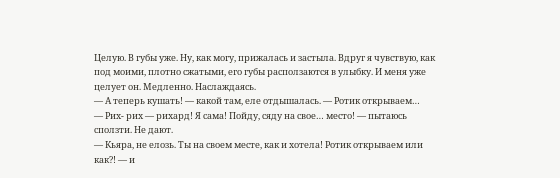Целую. В губы уже. Ну, как могу, прижалась и застыла. Вдруг я чувствую, как под моими, плотно сжатыми, его губы расползаются в улыбку. И меня уже целует он. Медленно. Наслаждаясь.
— А теперь кушать! — какой там, еле отдышалась. — Ротик открываем…
— Рих- рих — рихард! Я сама! Пойду, сяду на свое… место! — пытаюсь сползти. Не дают.
— Кьяра, не елозь. Ты на своем месте, как и хотела! Ротик открываем или как?! — и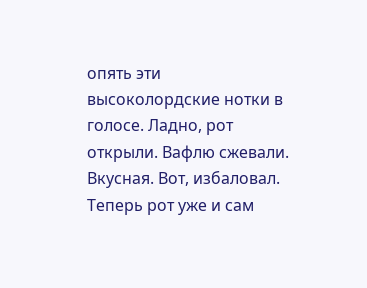опять эти высоколордские нотки в голосе. Ладно, рот открыли. Вафлю сжевали. Вкусная. Вот, избаловал. Теперь рот уже и сам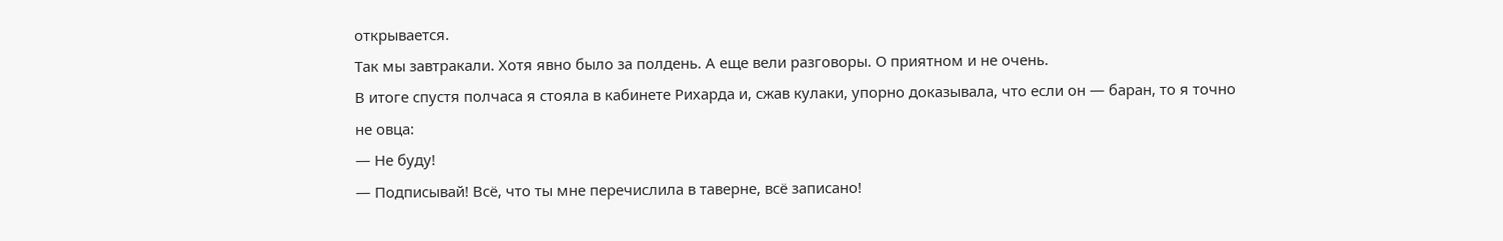открывается.
Так мы завтракали. Хотя явно было за полдень. А еще вели разговоры. О приятном и не очень.
В итоге спустя полчаса я стояла в кабинете Рихарда и, сжав кулаки, упорно доказывала, что если он — баран, то я точно не овца:
— Не буду!
— Подписывай! Всё, что ты мне перечислила в таверне, всё записано!